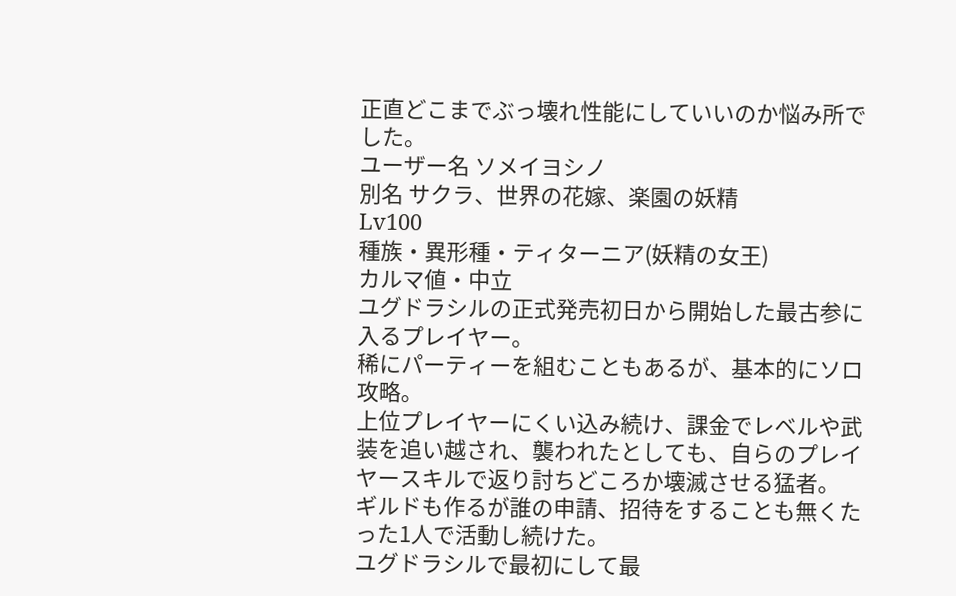正直どこまでぶっ壊れ性能にしていいのか悩み所でした。
ユーザー名 ソメイヨシノ
別名 サクラ、世界の花嫁、楽園の妖精
Lv100
種族・異形種・ティターニア(妖精の女王)
カルマ値・中立
ユグドラシルの正式発売初日から開始した最古参に入るプレイヤー。
稀にパーティーを組むこともあるが、基本的にソロ攻略。
上位プレイヤーにくい込み続け、課金でレベルや武装を追い越され、襲われたとしても、自らのプレイヤースキルで返り討ちどころか壊滅させる猛者。
ギルドも作るが誰の申請、招待をすることも無くたった1人で活動し続けた。
ユグドラシルで最初にして最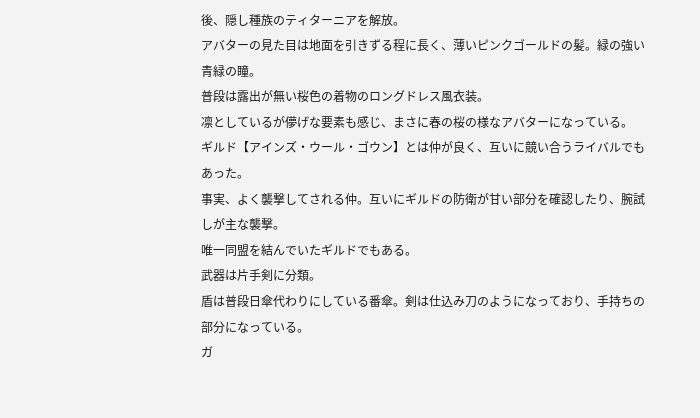後、隠し種族のティターニアを解放。
アバターの見た目は地面を引きずる程に長く、薄いピンクゴールドの髪。緑の強い青緑の瞳。
普段は露出が無い桜色の着物のロングドレス風衣装。
凛としているが儚げな要素も感じ、まさに春の桜の様なアバターになっている。
ギルド【アインズ・ウール・ゴウン】とは仲が良く、互いに競い合うライバルでもあった。
事実、よく襲撃してされる仲。互いにギルドの防衛が甘い部分を確認したり、腕試しが主な襲撃。
唯一同盟を結んでいたギルドでもある。
武器は片手剣に分類。
盾は普段日傘代わりにしている番傘。剣は仕込み刀のようになっており、手持ちの部分になっている。
ガ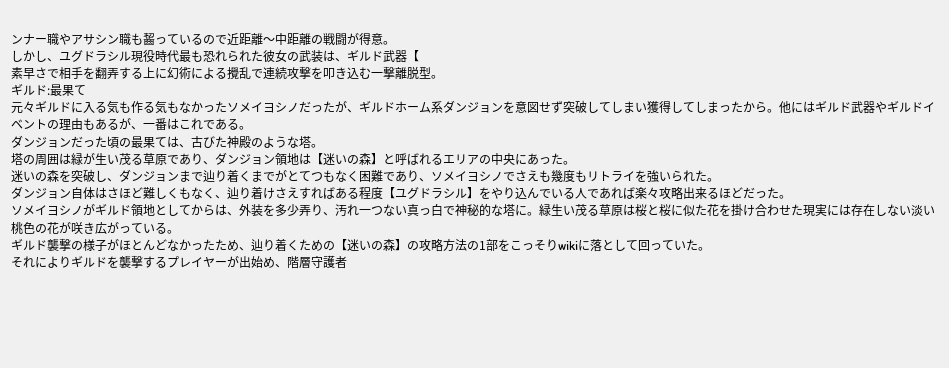ンナー職やアサシン職も齧っているので近距離〜中距離の戦闘が得意。
しかし、ユグドラシル現役時代最も恐れられた彼女の武装は、ギルド武器【
素早さで相手を翻弄する上に幻術による攪乱で連続攻撃を叩き込む一撃離脱型。
ギルド:最果て
元々ギルドに入る気も作る気もなかったソメイヨシノだったが、ギルドホーム系ダンジョンを意図せず突破してしまい獲得してしまったから。他にはギルド武器やギルドイベントの理由もあるが、一番はこれである。
ダンジョンだった頃の最果ては、古びた神殿のような塔。
塔の周囲は緑が生い茂る草原であり、ダンジョン領地は【迷いの森】と呼ばれるエリアの中央にあった。
迷いの森を突破し、ダンジョンまで辿り着くまでがとてつもなく困難であり、ソメイヨシノでさえも幾度もリトライを強いられた。
ダンジョン自体はさほど難しくもなく、辿り着けさえすればある程度【ユグドラシル】をやり込んでいる人であれば楽々攻略出来るほどだった。
ソメイヨシノがギルド領地としてからは、外装を多少弄り、汚れ一つない真っ白で神秘的な塔に。緑生い茂る草原は桜と桜に似た花を掛け合わせた現実には存在しない淡い桃色の花が咲き広がっている。
ギルド襲撃の様子がほとんどなかったため、辿り着くための【迷いの森】の攻略方法の1部をこっそりwikiに落として回っていた。
それによりギルドを襲撃するプレイヤーが出始め、階層守護者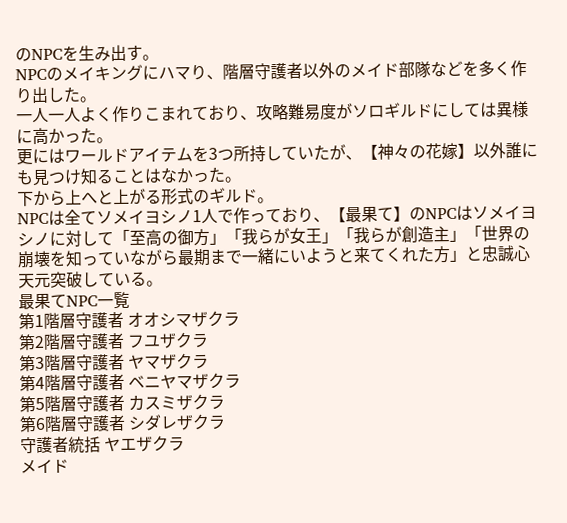のNPCを生み出す。
NPCのメイキングにハマり、階層守護者以外のメイド部隊などを多く作り出した。
一人一人よく作りこまれており、攻略難易度がソロギルドにしては異様に高かった。
更にはワールドアイテムを3つ所持していたが、【神々の花嫁】以外誰にも見つけ知ることはなかった。
下から上へと上がる形式のギルド。
NPCは全てソメイヨシノ1人で作っており、【最果て】のNPCはソメイヨシノに対して「至高の御方」「我らが女王」「我らが創造主」「世界の崩壊を知っていながら最期まで一緒にいようと来てくれた方」と忠誠心天元突破している。
最果てNPC一覧
第1階層守護者 オオシマザクラ
第2階層守護者 フユザクラ
第3階層守護者 ヤマザクラ
第4階層守護者 ベニヤマザクラ
第5階層守護者 カスミザクラ
第6階層守護者 シダレザクラ
守護者統括 ヤエザクラ
メイド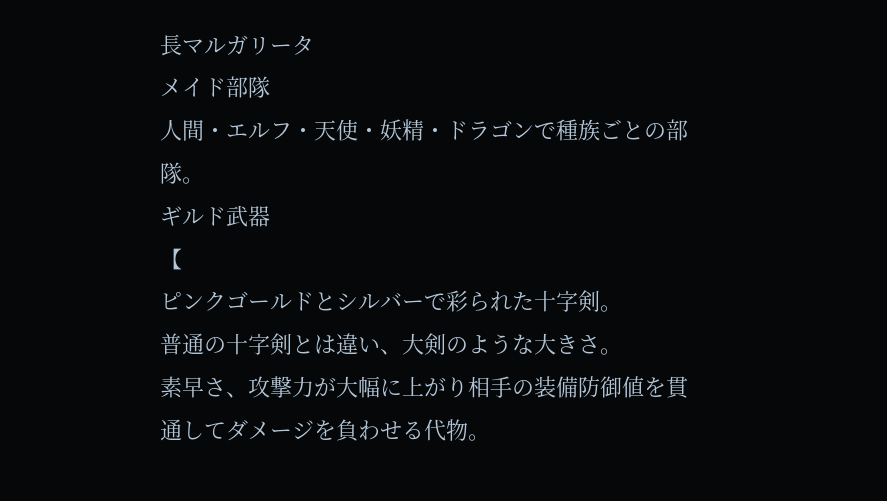長マルガリータ
メイド部隊
人間・エルフ・天使・妖精・ドラゴンで種族ごとの部隊。
ギルド武器
【
ピンクゴールドとシルバーで彩られた十字剣。
普通の十字剣とは違い、大剣のような大きさ。
素早さ、攻撃力が大幅に上がり相手の装備防御値を貫通してダメージを負わせる代物。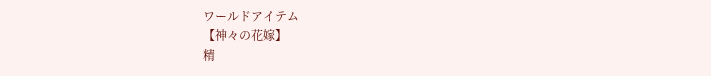ワールドアイテム
【神々の花嫁】
精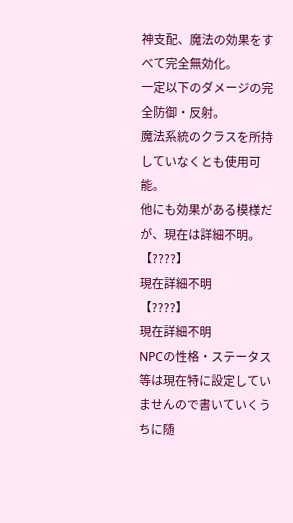神支配、魔法の効果をすべて完全無効化。
一定以下のダメージの完全防御・反射。
魔法系統のクラスを所持していなくとも使用可能。
他にも効果がある模様だが、現在は詳細不明。
【????】
現在詳細不明
【????】
現在詳細不明
NPCの性格・ステータス等は現在特に設定していませんので書いていくうちに随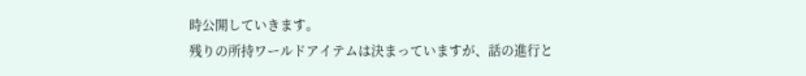時公開していきます。
残りの所持ワールドアイテムは決まっていますが、話の進行と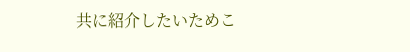共に紹介したいためこ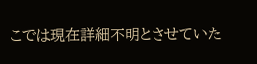こでは現在詳細不明とさせていた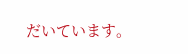だいています。